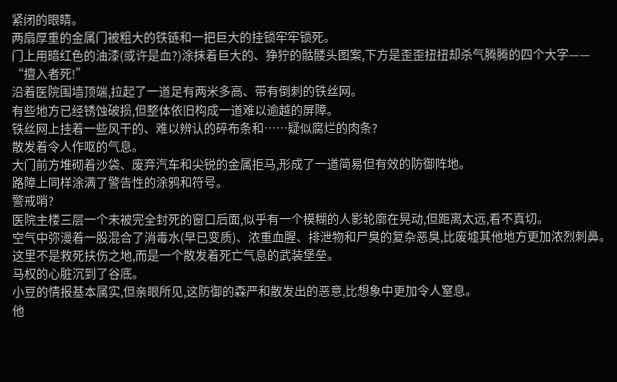紧闭的眼睛。
两扇厚重的金属门被粗大的铁链和一把巨大的挂锁牢牢锁死。
门上用暗红色的油漆(或许是血?)涂抹着巨大的、狰狞的骷髅头图案,下方是歪歪扭扭却杀气腾腾的四个大字——
“擅入者死!”
沿着医院围墙顶端,拉起了一道足有两米多高、带有倒刺的铁丝网。
有些地方已经锈蚀破损,但整体依旧构成一道难以逾越的屏障。
铁丝网上挂着一些风干的、难以辨认的碎布条和……疑似腐烂的肉条?
散发着令人作呕的气息。
大门前方堆砌着沙袋、废弃汽车和尖锐的金属拒马,形成了一道简易但有效的防御阵地。
路障上同样涂满了警告性的涂鸦和符号。
警戒哨?
医院主楼三层一个未被完全封死的窗口后面,似乎有一个模糊的人影轮廓在晃动,但距离太远,看不真切。
空气中弥漫着一股混合了消毒水(早已变质)、浓重血腥、排泄物和尸臭的复杂恶臭,比废墟其他地方更加浓烈刺鼻。
这里不是救死扶伤之地,而是一个散发着死亡气息的武装堡垒。
马权的心脏沉到了谷底。
小豆的情报基本属实,但亲眼所见,这防御的森严和散发出的恶意,比想象中更加令人窒息。
他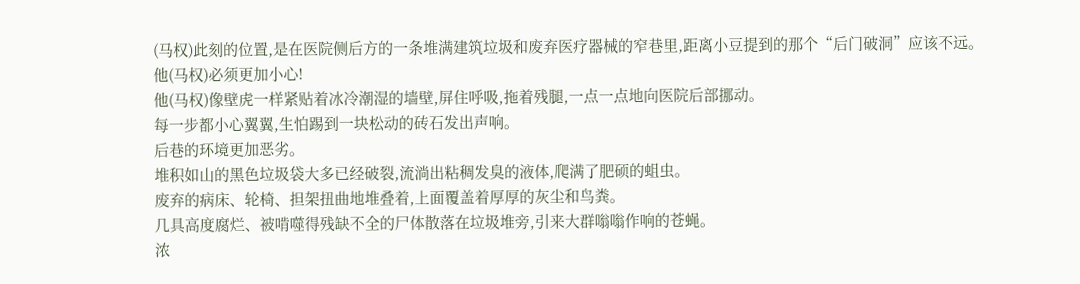(马权)此刻的位置,是在医院侧后方的一条堆满建筑垃圾和废弃医疗器械的窄巷里,距离小豆提到的那个“后门破洞”应该不远。
他(马权)必须更加小心!
他(马权)像壁虎一样紧贴着冰冷潮湿的墙壁,屏住呼吸,拖着残腿,一点一点地向医院后部挪动。
每一步都小心翼翼,生怕踢到一块松动的砖石发出声响。
后巷的环境更加恶劣。
堆积如山的黑色垃圾袋大多已经破裂,流淌出粘稠发臭的液体,爬满了肥硕的蛆虫。
废弃的病床、轮椅、担架扭曲地堆叠着,上面覆盖着厚厚的灰尘和鸟粪。
几具高度腐烂、被啃噬得残缺不全的尸体散落在垃圾堆旁,引来大群嗡嗡作响的苍蝇。
浓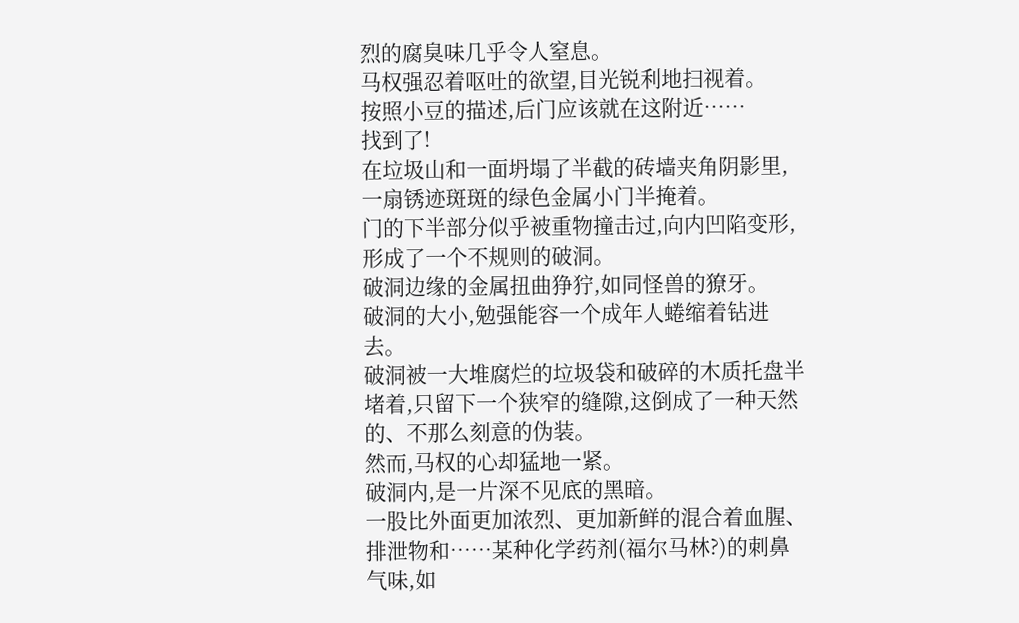烈的腐臭味几乎令人窒息。
马权强忍着呕吐的欲望,目光锐利地扫视着。
按照小豆的描述,后门应该就在这附近……
找到了!
在垃圾山和一面坍塌了半截的砖墙夹角阴影里,一扇锈迹斑斑的绿色金属小门半掩着。
门的下半部分似乎被重物撞击过,向内凹陷变形,形成了一个不规则的破洞。
破洞边缘的金属扭曲狰狞,如同怪兽的獠牙。
破洞的大小,勉强能容一个成年人蜷缩着钻进去。
破洞被一大堆腐烂的垃圾袋和破碎的木质托盘半堵着,只留下一个狭窄的缝隙,这倒成了一种天然的、不那么刻意的伪装。
然而,马权的心却猛地一紧。
破洞内,是一片深不见底的黑暗。
一股比外面更加浓烈、更加新鲜的混合着血腥、排泄物和……某种化学药剂(福尔马林?)的刺鼻气味,如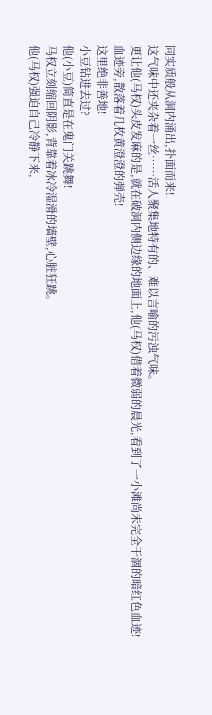同实质般从洞内涌出,扑面而来!
这气味中还夹杂着一丝……活人聚集地特有的、难以言喻的污浊气味。
更让他(马权)头皮发麻的是,就在破洞内侧边缘的地面上,他(马权)借着微弱的晨光,看到了一小滩尚未完全干涸的暗红色血迹!
血迹旁,散落着几枚黄澄澄的弹壳!
这里绝非善地!
小豆钻进去过?
他(小豆)简直是在鬼门关跳舞!
马权立刻缩回阴影,背靠着冰冷湿滑的墙壁,心脏狂跳。
他(马权)强迫自己冷静下来,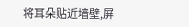将耳朵贴近墙壁,屏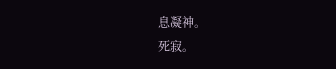息凝神。
死寂。